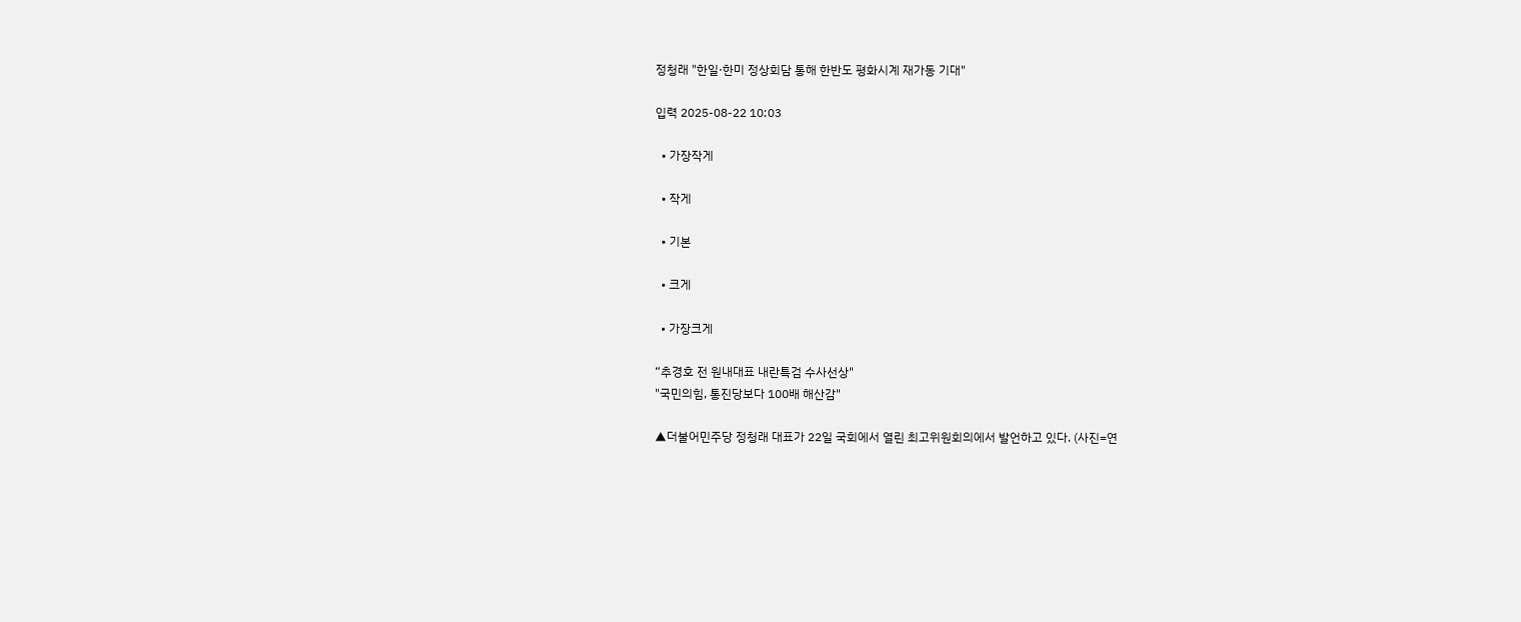정청래 "한일·한미 정상회담 통해 한반도 평화시계 재가동 기대"

입력 2025-08-22 10:03

  • 가장작게

  • 작게

  • 기본

  • 크게

  • 가장크게

“추경호 전 원내대표 내란특검 수사선상"
"국민의힘, 통진당보다 100배 해산감"

▲더불어민주당 정청래 대표가 22일 국회에서 열린 최고위원회의에서 발언하고 있다. (사진=연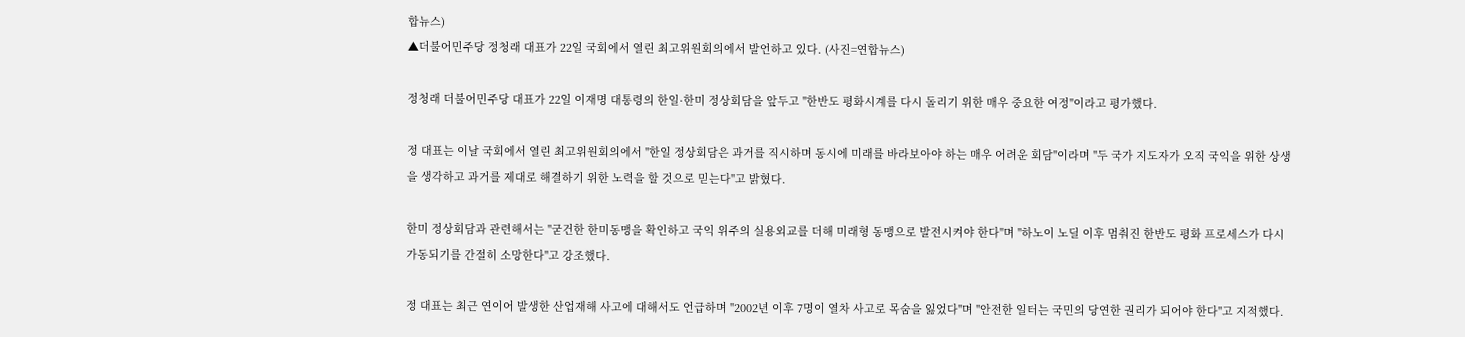합뉴스)
▲더불어민주당 정청래 대표가 22일 국회에서 열린 최고위원회의에서 발언하고 있다. (사진=연합뉴스)

정청래 더불어민주당 대표가 22일 이재명 대통령의 한일·한미 정상회담을 앞두고 "한반도 평화시계를 다시 돌리기 위한 매우 중요한 여정"이라고 평가했다.

정 대표는 이날 국회에서 열린 최고위원회의에서 "한일 정상회담은 과거를 직시하며 동시에 미래를 바라보아야 하는 매우 어려운 회담"이라며 "두 국가 지도자가 오직 국익을 위한 상생을 생각하고 과거를 제대로 해결하기 위한 노력을 할 것으로 믿는다"고 밝혔다.

한미 정상회담과 관련해서는 "굳건한 한미동맹을 확인하고 국익 위주의 실용외교를 더해 미래형 동맹으로 발전시켜야 한다"며 "하노이 노딜 이후 멈춰진 한반도 평화 프로세스가 다시 가동되기를 간절히 소망한다"고 강조했다.

정 대표는 최근 연이어 발생한 산업재해 사고에 대해서도 언급하며 "2002년 이후 7명이 열차 사고로 목숨을 잃었다"며 "안전한 일터는 국민의 당연한 권리가 되어야 한다"고 지적했다.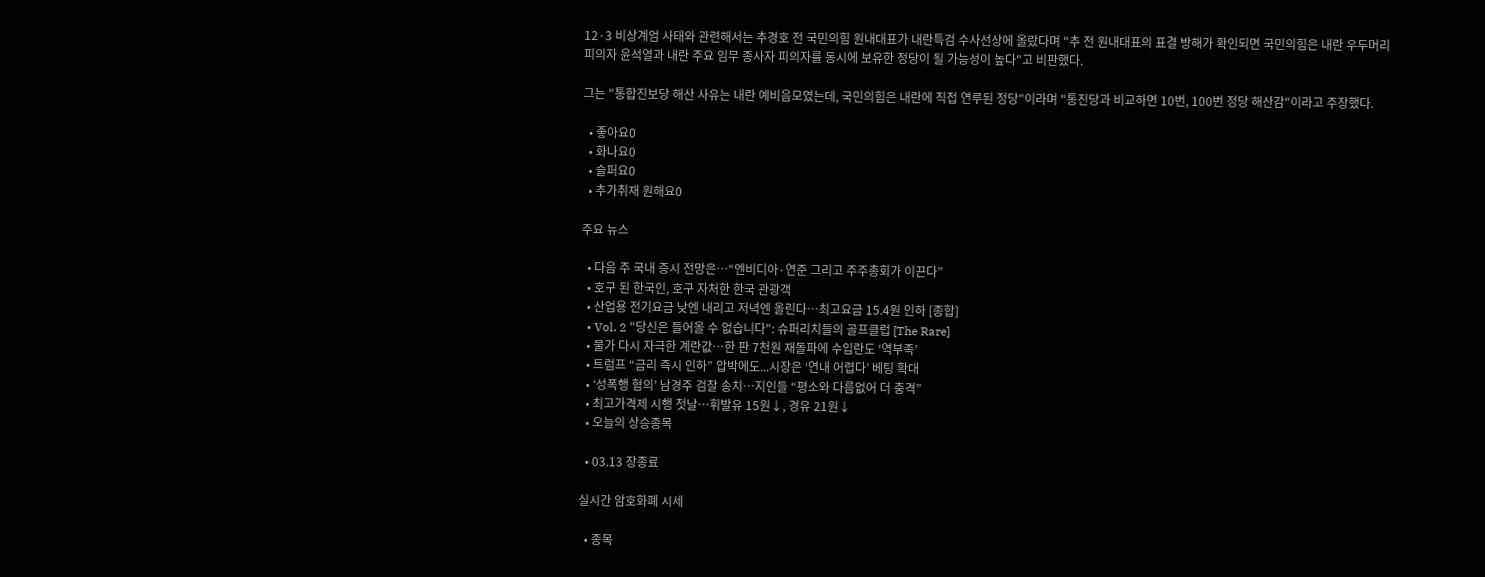12·3 비상계엄 사태와 관련해서는 추경호 전 국민의힘 원내대표가 내란특검 수사선상에 올랐다며 "추 전 원내대표의 표결 방해가 확인되면 국민의힘은 내란 우두머리 피의자 윤석열과 내란 주요 임무 종사자 피의자를 동시에 보유한 정당이 될 가능성이 높다"고 비판했다.

그는 "통합진보당 해산 사유는 내란 예비음모였는데, 국민의힘은 내란에 직접 연루된 정당"이라며 "통진당과 비교하면 10번, 100번 정당 해산감"이라고 주장했다.

  • 좋아요0
  • 화나요0
  • 슬퍼요0
  • 추가취재 원해요0

주요 뉴스

  • 다음 주 국내 증시 전망은⋯“엔비디아·연준 그리고 주주총회가 이끈다”
  • 호구 된 한국인, 호구 자처한 한국 관광객
  • 산업용 전기요금 낮엔 내리고 저녁엔 올린다…최고요금 15.4원 인하 [종합]
  • Vol. 2 "당신은 들어올 수 없습니다": 슈퍼리치들의 골프클럽 [The Rare]
  • 물가 다시 자극한 계란값…한 판 7천원 재돌파에 수입란도 ‘역부족’
  • 트럼프 “금리 즉시 인하” 압박에도...시장은 ‘연내 어렵다’ 베팅 확대
  • ‘성폭행 혐의’ 남경주 검찰 송치…지인들 “평소와 다름없어 더 충격”
  • 최고가격제 시행 첫날⋯휘발유 15원↓, 경유 21원↓
  • 오늘의 상승종목

  • 03.13 장종료

실시간 암호화폐 시세

  • 종목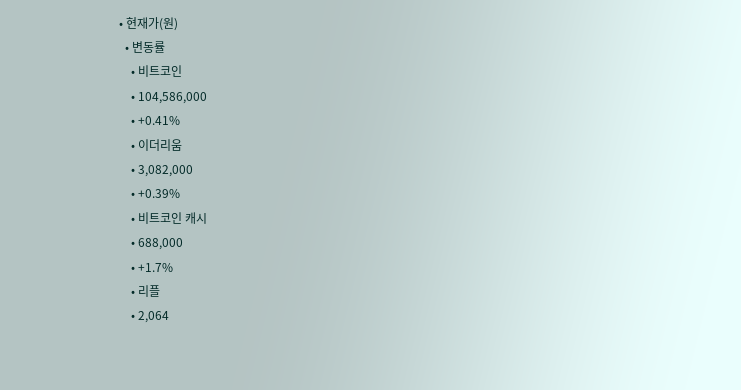• 현재가(원)
  • 변동률
    • 비트코인
    • 104,586,000
    • +0.41%
    • 이더리움
    • 3,082,000
    • +0.39%
    • 비트코인 캐시
    • 688,000
    • +1.7%
    • 리플
    • 2,064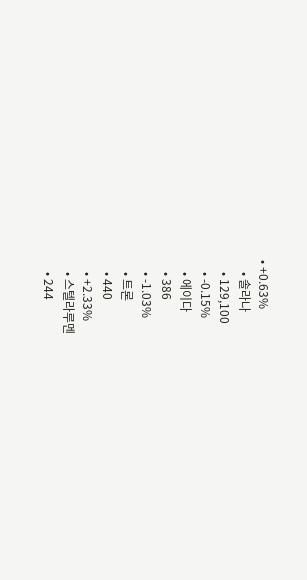• +0.63%
    • 솔라나
    • 129,100
    • -0.15%
    • 에이다
    • 386
    • -1.03%
    • 트론
    • 440
    • +2.33%
    • 스텔라루멘
    • 244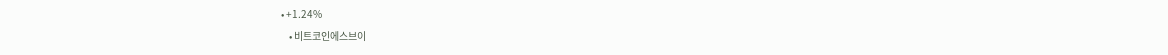• +1.24%
    • 비트코인에스브이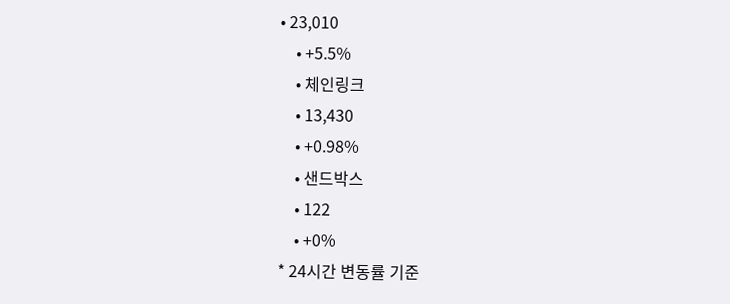• 23,010
    • +5.5%
    • 체인링크
    • 13,430
    • +0.98%
    • 샌드박스
    • 122
    • +0%
* 24시간 변동률 기준